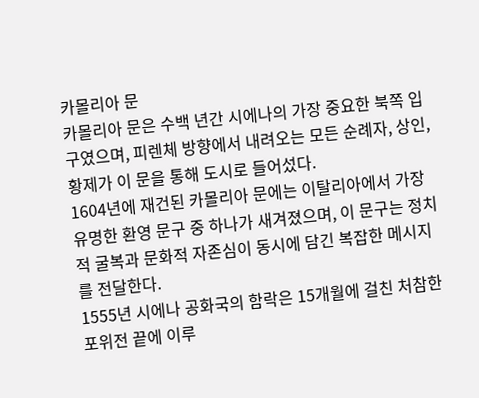카몰리아 문
카몰리아 문은 수백 년간 시에나의 가장 중요한 북쪽 입구였으며, 피렌체 방향에서 내려오는 모든 순례자, 상인, 황제가 이 문을 통해 도시로 들어섰다.
1604년에 재건된 카몰리아 문에는 이탈리아에서 가장 유명한 환영 문구 중 하나가 새겨졌으며, 이 문구는 정치적 굴복과 문화적 자존심이 동시에 담긴 복잡한 메시지를 전달한다.
1555년 시에나 공화국의 함락은 15개월에 걸친 처참한 포위전 끝에 이루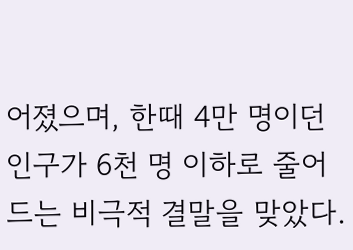어졌으며, 한때 4만 명이던 인구가 6천 명 이하로 줄어드는 비극적 결말을 맞았다.